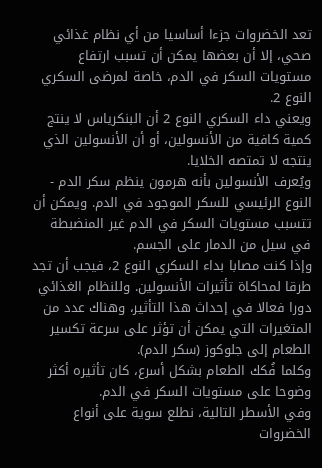تعد الخضروات جزءا أساسيا من أي نظام غذائي صحي، إلا أن بعضها يمكن أن تسبب ارتفاع مستويات السكر في الدم، خاصة لمرضى السكري النوع 2.
ويعني داء السكري النوع 2 أن البنكرياس لا ينتج كمية كافية من الأنسولين، أو أن الأنسولين الذي ينتجه لا تمتصه الخلايا.
ويُعرف الأنسولين بأنه هرمون ينظم سكر الدم - النوع الرئيسي للسكر الموجود في الدم. ويمكن أن تتسبب مستويات السكر في الدم غير المنضبطة في سيل من الدمار على الجسم.
وإذا كنت مصابا بداء السكري النوع 2، فيجب أن تجد طرقا لمحاكاة تأثيرات الأنسولين. وللنظام الغذائي دورا فعالا في إحداث هذا التأثير، وهناك عدد من المتغيرات التي يمكن أن تؤثر على سرعة تكسير الطعام إلى جلوكوز (سكر الدم).
وكلما فُكك الطعام بشكل أسرع، كان تأثيره أكثر وضوحا على مستويات السكر في الدم.
وفي الأسطر التالية، نطلع سوية على أنواع الخضروات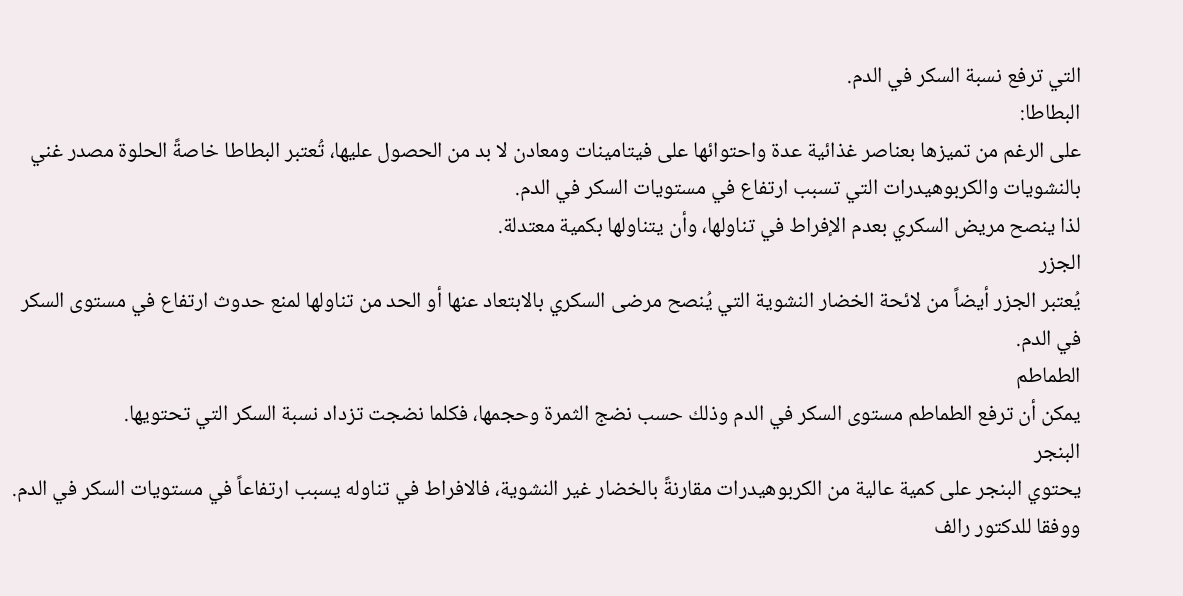التي ترفع نسبة السكر في الدم.
البطاطا:
على الرغم من تميزها بعناصر غذائية عدة واحتوائها على فيتامينات ومعادن لا بد من الحصول عليها، تُعتبر البطاطا خاصةً الحلوة مصدر غني بالنشويات والكربوهيدرات التي تسبب ارتفاع في مستويات السكر في الدم.
لذا ينصح مريض السكري بعدم الإفراط في تناولها، وأن يتناولها بكمية معتدلة.
الجزر
يُعتبر الجزر أيضاً من لائحة الخضار النشوية التي يُنصح مرضى السكري بالابتعاد عنها أو الحد من تناولها لمنع حدوث ارتفاع في مستوى السكر في الدم.
الطماطم
يمكن أن ترفع الطماطم مستوى السكر في الدم وذلك حسب نضج الثمرة وحجمها، فكلما نضجت تزداد نسبة السكر التي تحتويها.
البنجر
يحتوي البنجر على كمية عالية من الكربوهيدرات مقارنةً بالخضار غير النشوية، فالافراط في تناوله يسبب ارتفاعاً في مستويات السكر في الدم.
ووفقا للدكتور رالف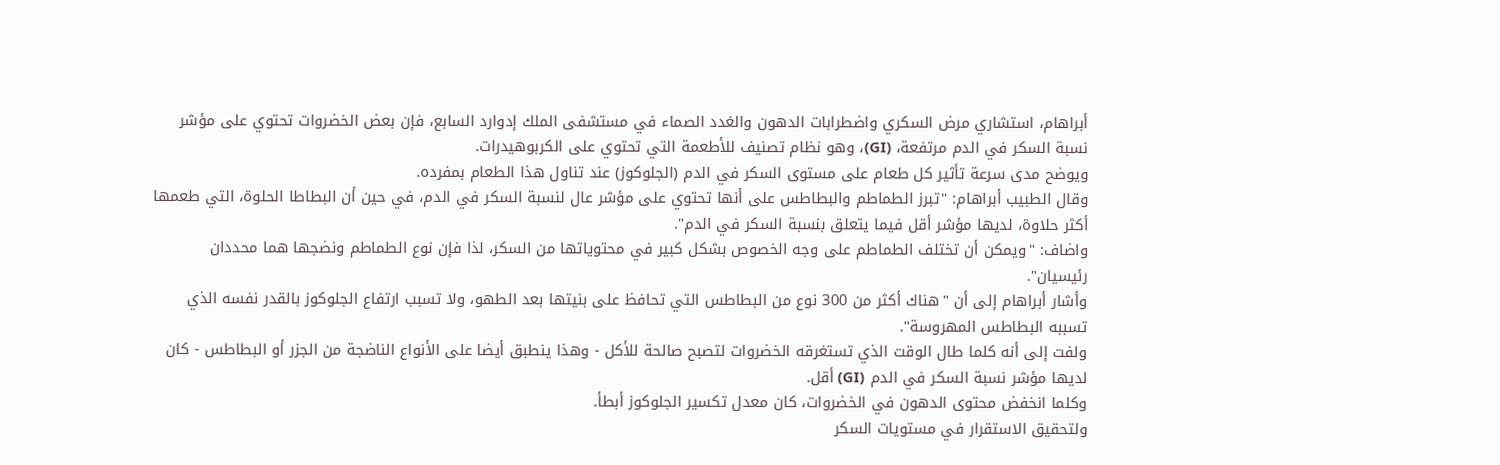أبراهام، استشاري مرض السكري واضطرابات الدهون والغدد الصماء في مستشفى الملك إدوارد السابع، فإن بعض الخضروات تحتوي على مؤشر نسبة السكر في الدم مرتفعة، (GI)، وهو نظام تصنيف للأطعمة التي تحتوي على الكربوهيدرات.
ويوضح مدى سرعة تأثير كل طعام على مستوى السكر في الدم (الجلوكوز) عند تناول هذا الطعام بمفرده.
وقال الطبيب أبراهام: "تبرز الطماطم والبطاطس على أنها تحتوي على مؤشر عال لنسبة السكر في الدم، في حين أن البطاطا الحلوة، التي طعمها أكثر حلاوة، لديها مؤشر أقل فيما يتعلق بنسبة السكر في الدم".
واضاف: "ويمكن أن تختلف الطماطم على وجه الخصوص بشكل كبير في محتوياتها من السكر، لذا فإن نوع الطماطم ونضجها هما محددان رئيسيان".
وأشار أبراهام إلى أن "هناك أكثر من 300 نوع من البطاطس التي تحافظ على بنيتها بعد الطهو، ولا تسبب ارتفاع الجلوكوز بالقدر نفسه الذي تسببه البطاطس المهروسة".
ولفت إلى أنه كلما طال الوقت الذي تستغرقه الخضروات لتصبح صالحة للأكل - وهذا ينطبق أيضا على الأنواع الناضجة من الجزر أو البطاطس - كان لديها مؤشر نسبة السكر في الدم (GI) أقل.
وكلما انخفض محتوى الدهون في الخضروات، كان معدل تكسير الجلوكوز أبطأ.
ولتحقيق الاستقرار في مستويات السكر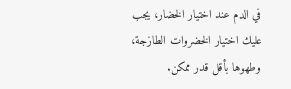في الدم عند اختيار الخضار، يجب عليك اختيار الخضروات الطازجة، وطهوها بأقل قدر ممكن.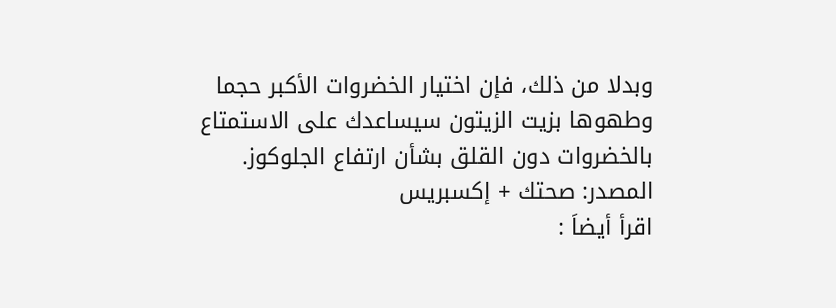وبدلا من ذلك، فإن اختيار الخضروات الأكبر حجما وطهوها بزيت الزيتون سيساعدك على الاستمتاع بالخضروات دون القلق بشأن ارتفاع الجلوكوز.
المصدر: صحتك + إكسبريس
اقرأ أيضاَ :